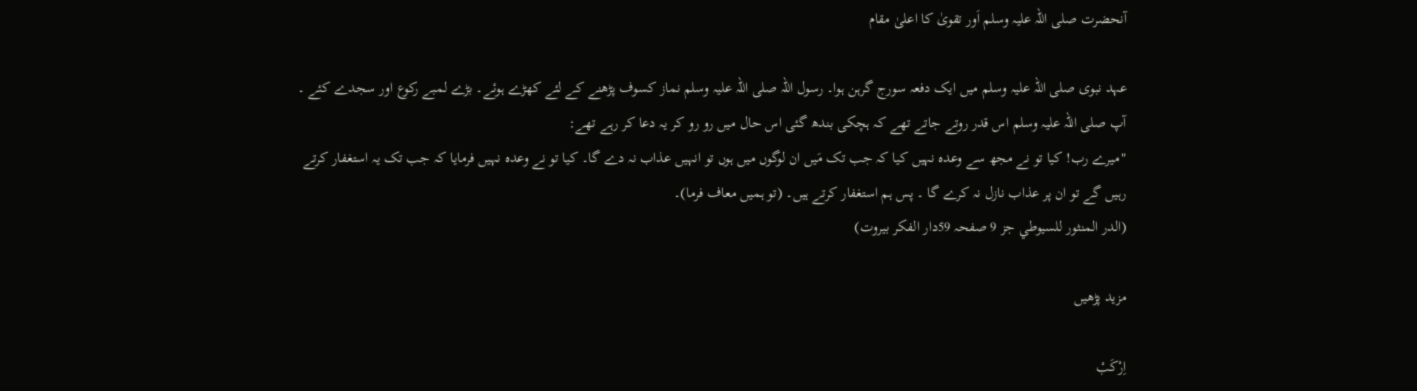آنحضرت صلی اللہ علیہ وسلم اَور تقویٰ کا اعلیٰ مقام

عہد نبوی صلی اللہ علیہ وسلم میں ایک دفعہ سورج گرہن ہوا۔ رسول اللہ صلی اللہ علیہ وسلم نماز کسوف پڑھنے کے لئے کھڑے ہوئے۔ بڑے لمبے رکوع اور سجدے کئے ۔ آپ صلی اللہ علیہ وسلم اس قدر روتے جاتے تھے کہ ہچکی بندھ گئی اس حال میں رو رو کر یہ دعا کر رہے تھے:
"میرے رب! کیا تو نے مجھ سے وعدہ نہیں کیا کہ جب تک مَیں ان لوگوں میں ہوں تو انہیں عذاب نہ دے گا۔ کیا تو نے وعدہ نہیں فرمایا کہ جب تک یہ استغفار کرتے رہیں گے تو ان پر عذاب نازل نہ کرے گا ۔ پس ہم استغفار کرتے ہیں۔ (تو ہمیں معاف فرما)۔
(الدر المنثور للسیوطي جز 9 صفحہ 59دار الفکر بیروت)

مزید پڑھیں

اِرْکَبْ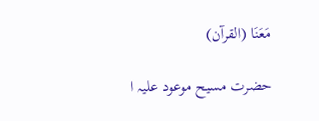مَعَنَا (القرآن)

حضرت مسیح موعود علیہ ا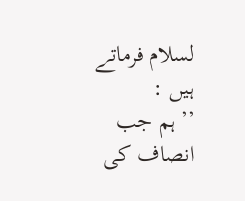لسلام فرماتے ہیں :
’’ ہم جب انصاف کی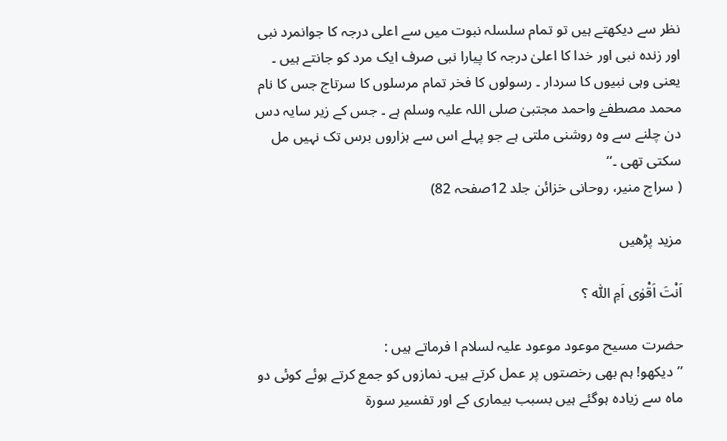نظر سے دیکھتے ہیں تو تمام سلسلہ نبوت میں سے اعلی درجہ کا جوانمرد نبی اور زندہ نبی اور خدا کا اعلیٰ درجہ کا پیارا نبی صرف ایک مرد کو جانتے ہیں ۔ یعنی وہی نبیوں کا سردار ۔ رسولوں کا فخر تمام مرسلوں کا سرتاج جس کا نام محمد مصطفےٰ واحمد مجتبیٰ صلی اللہ علیہ وسلم ہے ۔ جس کے زیر سایہ دس دن چلنے سے وہ روشنی ملتی ہے جو پہلے اس سے ہزاروں برس تک نہیں مل سکتی تھی ۔‘‘
( سراج منیر، روحانی خزائن جلد 12صفحہ 82)

مزید پڑھیں

اَنْتَ اَقْوٰی اَمِ اللّٰہ ؟

حضرت مسیح موعود موعود علیہ لسلام ا فرماتے ہیں :
’’دیکھو! ہم بھی رخصتوں پر عمل کرتے ہیں۔ نمازوں کو جمع کرتے ہوئے کوئی دو ماہ سے زیادہ ہوگئے ہیں بسبب بیماری کے اور تفسیر سورۃ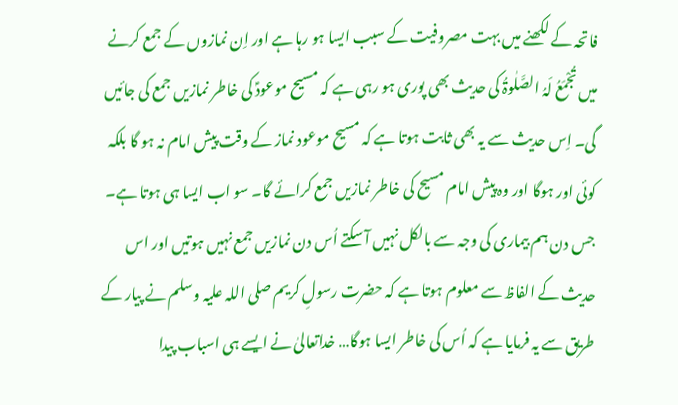فاتحہ کے لکھنے میں بہت مصروفیت کے سبب ایسا ہو رہا ہے اور اِن نمازوں کے جمع کرنے میں تُجْمَعُ لَہُ الصَّلٰوۃُ کی حدیث بھی پوری ہو رہی ہے کہ مسیح موعودؑ کی خاطر نمازیں جمع کی جائیں گی۔ اِس حدیث سے یہ بھی ثابت ہوتا ہے کہ مسیح موعود نماز کے وقت پیش امام نہ ہو گا بلکہ کوئی اور ہوگا اور وہ پیش امام مسیح کی خاطر نمازیں جمع کرائے گا۔ سو اب ایسا ہی ہوتا ہے۔ جس دن ہم بیماری کی وجہ سے بالکل نہیں آ سکتے اُس دن نمازیں جمع نہیں ہوتیں اور اس حدیث کے الفاظ سے معلوم ہوتا ہے کہ حضرت رسولِ کریم صلی اللہ علیہ وسلم نے پیار کے طریق سے یہ فرمایا ہے کہ اُس کی خاطر ایسا ہوگا… خداتعالیٰ نے ایسے ہی اسباب پیدا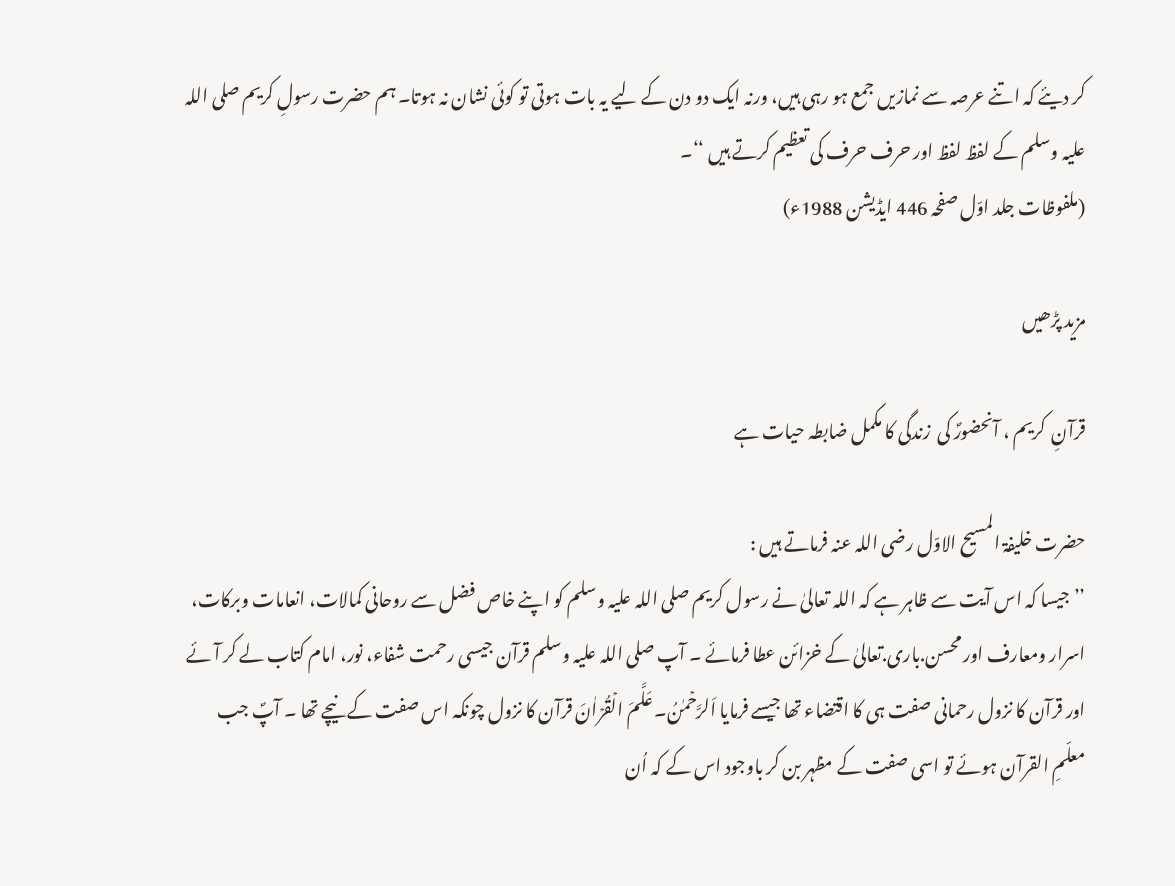کر دیئے کہ اتنے عرصہ سے نمازیں جمع ہو رہی ہیں، ورنہ ایک دو دن کے لیے یہ بات ہوتی تو کوئی نشان نہ ہوتا۔ ہم حضرت رسولِ کریم صلی اللہ علیہ وسلم کے لفظ لفظ اور حرف حرف کی تعظیم کرتے ہیں ‘‘۔
(ملفوظات جلد اوّل صفحہ 446 ایڈیشن 1988ء)

مزید پڑھیں

قرآنِ  کریم ، آنحضورؐ کی  زندگی کا مکمل ضابطہ حیات ہے

حضرت خلیفۃ المسیح الاوّل رضی اللہ عنہ فرماتے ہیں :
’’جیسا کہ اس آیت سے ظاہر ہے کہ اللہ تعالیٰ نے رسول کریم صلی اللہ علیہ وسلم کو اپنے خاص فضل سے روحانی کمالات، انعامات وبرکات، اسرار ومعارف اور محسن.باری.تعالیٰ کے خزائن عطا فرمائے ۔ آپ صلی اللہ علیہ وسلم قرآن جیسی رحمت شفاء، نور، امام کتاب لے کر آئے اور قرآن کا نزول رحمانی صفت ہی کا اقتضاء تھا جیسے فرمایا اَلرَّحۡمٰنُ۔ عَلَّمَ الۡقُرۡاٰنَ قرآن کا نزول چونکہ اس صفت کے نیچے تھا ۔ آپؐ جب معلّمِ القرآن ہوئے تو اسی صفت کے مظہر بن کر باوجود اس کے کہ اُن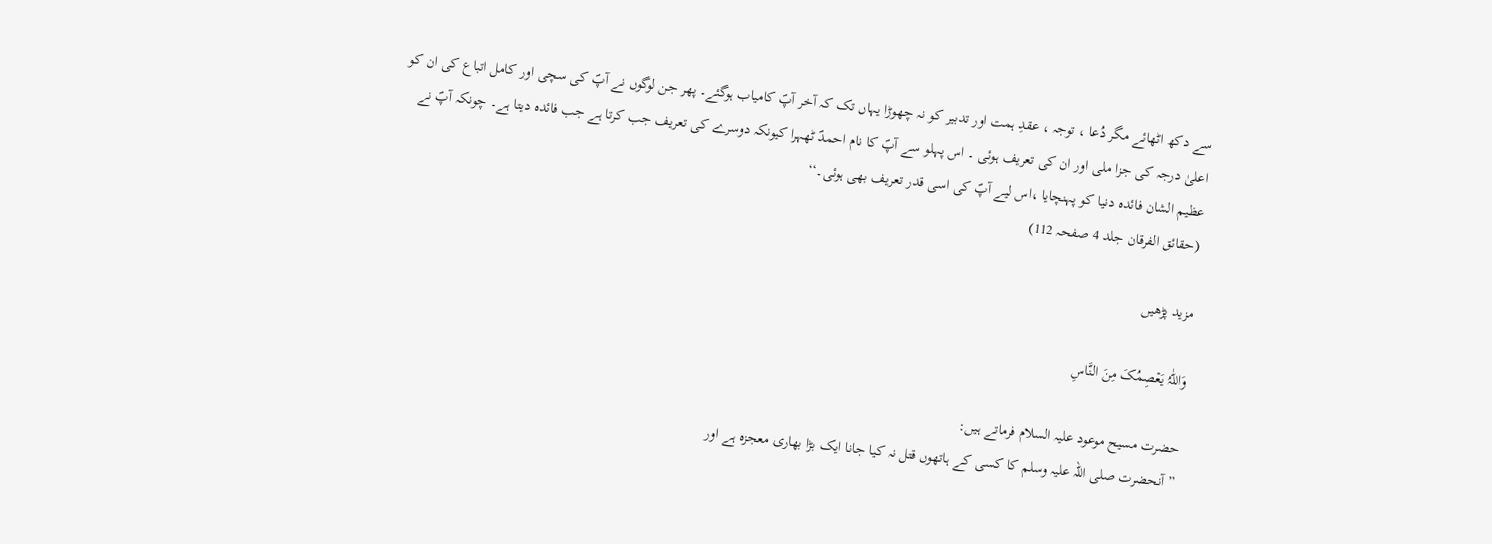سے دکھ اٹھائے مگر دُعا ، توجہ ، عقدِ ہمت اور تدبیر کو نہ چھوڑا یہاں تک کہ آخر آپؐ کامیاب ہوگئے۔ پھر جن لوگوں نے آپؐ کی سچی اور کامل اتباع کی ان کو اعلیٰ درجہ کی جزا ملی اور ان کی تعریف ہوئی ۔ اس پہلو سے آپؐ کا نام احمدؐ ٹھہرا کیونکہ دوسرے کی تعریف جب کرتا ہے جب فائدہ دیتا ہے۔ چونکہ آپؐ نے عظیم الشان فائدہ دنیا کو پہنچایا ،اس لیے آپؐ کی اسی قدر تعریف بھی ہوئی۔‘‘
(حقائق الفرقان جلد 4 صفحہ 112)

مزید پڑھیں

وَاللّٰہُ یَعۡصِمُکَ مِنَ النَّاسِ

حضرت مسیح موعود علیہ السلام فرماتے ہیں:
”آنحضرت صلی اللہ علیہ وسلم کا کسی کے ہاتھوں قتل نہ کیا جانا ایک بڑا بھاری معجزہ ہے اور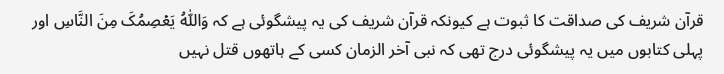قرآن شریف کی صداقت کا ثبوت ہے کیونکہ قرآن شریف کی یہ پیشگوئی ہے کہ وَاللّٰہُ یَعۡصِمُکَ مِنَ النَّاسِ اور پہلی کتابوں میں یہ پیشگوئی درج تھی کہ نبی آخر الزمان کسی کے ہاتھوں قتل نہیں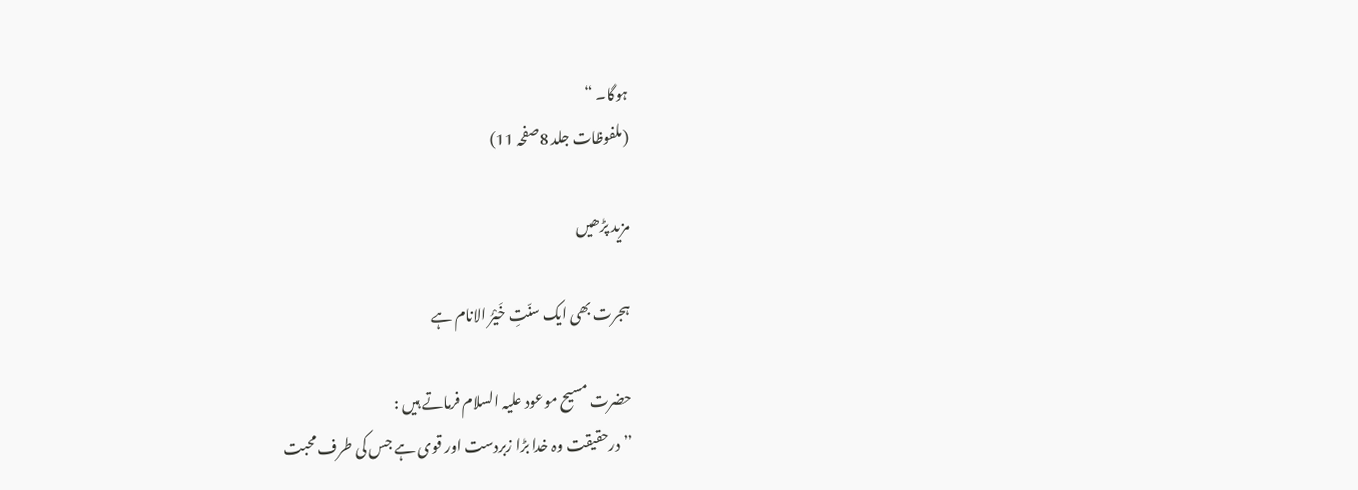ہوگا۔ “
(ملفوظات جلد 8صفحہ 11)

مزید پڑھیں

ہجرت بھی ایک سنّتِ خَیْرُ الانام ہے

حضرت مسیح موعود علیہ السلام فرماتے ہیں :
’’ درحقیقت وہ خدا بڑا زبردست اور قوی ہے جس کی طرف محبت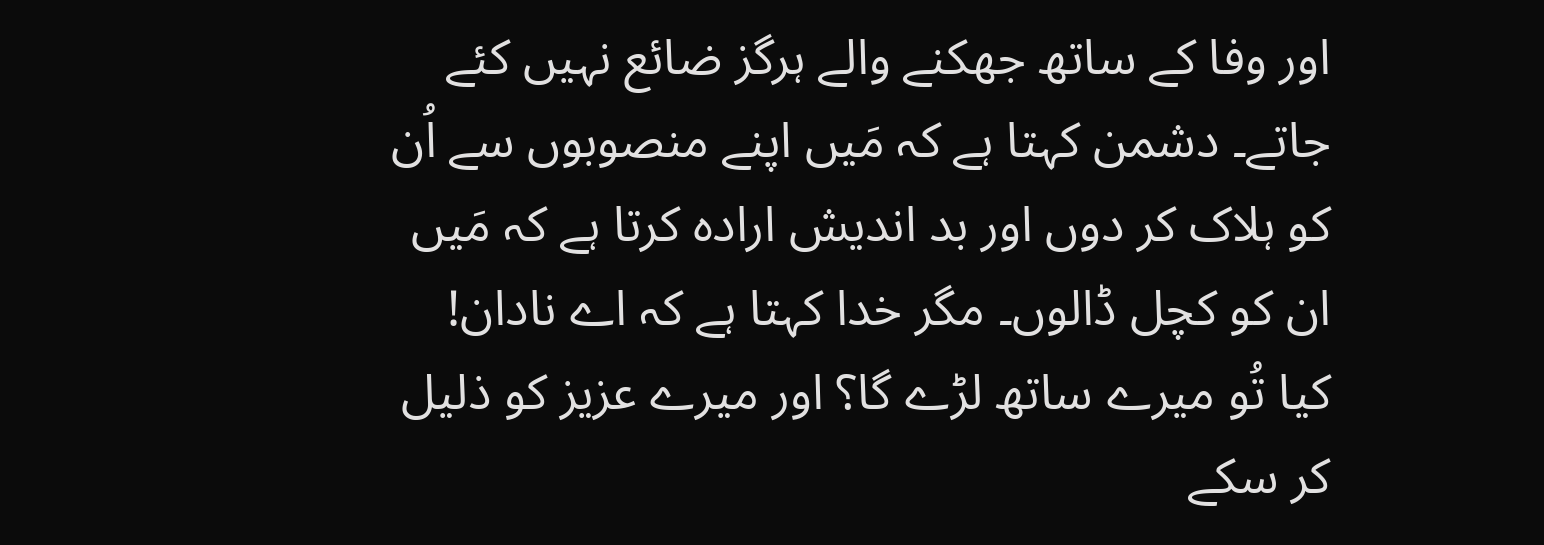اور وفا کے ساتھ جھکنے والے ہرگز ضائع نہیں کئے جاتے۔ دشمن کہتا ہے کہ مَیں اپنے منصوبوں سے اُن کو ہلاک کر دوں اور بد اندیش ارادہ کرتا ہے کہ مَیں ان کو کچل ڈالوں۔ مگر خدا کہتا ہے کہ اے نادان! کیا تُو میرے ساتھ لڑے گا؟ اور میرے عزیز کو ذلیل کر سکے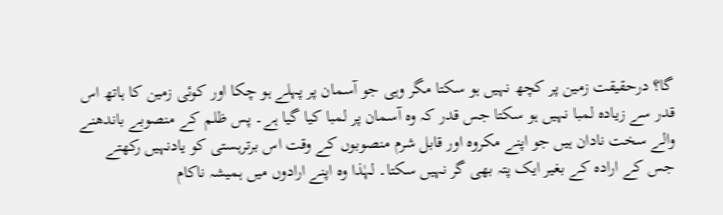گا؟ درحقیقت زمین پر کچھ نہیں ہو سکتا مگر وہی جو آسمان پر پہلے ہو چکا اور کوئی زمین کا ہاتھ اس قدر سے زیادہ لمبا نہیں ہو سکتا جس قدر کہ وہ آسمان پر لمبا کیا گیا ہے۔ پس ظلم کے منصوبے باندھنے والے سخت نادان ہیں جو اپنے مکروہ اور قابل شرم منصوبوں کے وقت اس برترہستی کو یادنہیں رکھتے جس کے ارادہ کے بغیر ایک پتہ بھی گر نہیں سکتا۔ لہٰذا وہ اپنے ارادوں میں ہمیشہ ناکام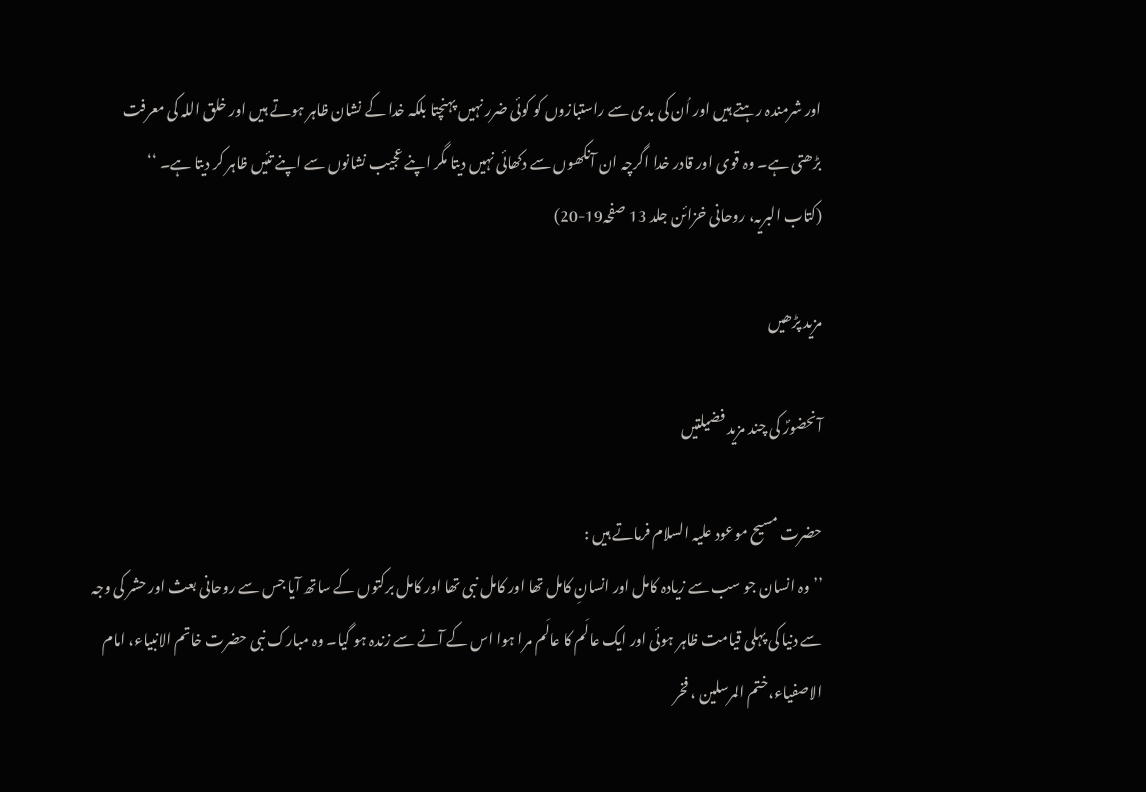اور شرمندہ رہتے ہیں اور اُن کی بدی سے راستبازوں کو کوئی ضرر نہیں پہنچتا بلکہ خدا کے نشان ظاہر ہوتے ہیں اور خلق اللہ کی معرفت بڑھتی ہے۔ وہ قوی اور قادر خدا اگرچہ ان آنکھوں سے دکھائی نہیں دیتا مگر اپنے عجیب نشانوں سے اپنے تئیں ظاہر کر دیتا ہے۔ ‘‘
(کتاب البریہ، روحانی خزائن جلد 13 صفحہ19-20)

مزید پڑھیں

آنحضورؐ کی چند مزید فضیلتیں

حضرت مسیح موعود علیہ السلام فرماتے ہیں :
’’وہ انسان جو سب سے زیادہ کامل اور انسانِ کامل تھا اور کامل نبی تھا اور کامل برکتوں کے ساتھ آیا جس سے روحانی بعث اور حشر کی وجہ سے دنیا کی پہلی قیامت ظاہر ہوئی اور ایک عالَم کا عالَم مرا ہوا اس کے آنے سے زندہ ہو گیا۔ وہ مبارک نبی حضرت خاتم الانبیاء، امام الاصفیاء،ختم المرسلین ، فخر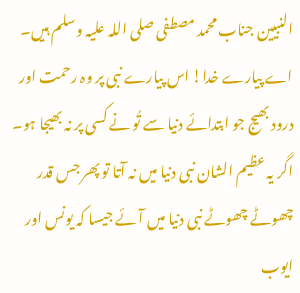النبیین جناب محمد مصطفی صلی اللہ علیہ وسلم ہیں۔ اے پیارے خدا! اس پیارے نبی پر وہ رحمت اور درود بھیج جو ابتدائے دنیا سے تُو نے کسی پر نہ بھیجا ہو۔ اگر یہ عظیم الشان نبی دنیا میں نہ آتا تو پھر جس قدر چھوٹے چھوٹے نبی دنیا میں آئے جیسا کہ یونس اور ایوب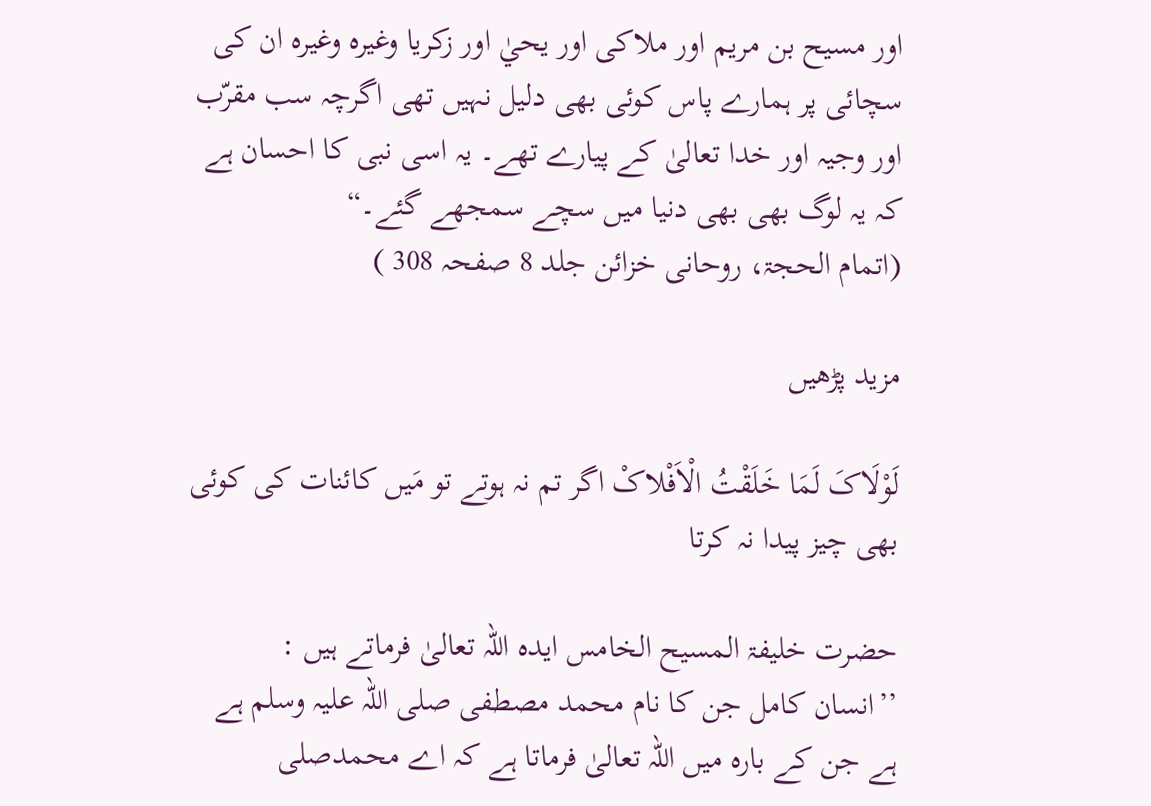اور مسیح بن مریم اور ملاکی اور یحيٰ اور زکریا وغیرہ وغیرہ ان کی سچائی پر ہمارے پاس کوئی بھی دلیل نہیں تھی اگرچہ سب مقرّب اور وجیہ اور خدا تعالیٰ کے پیارے تھے۔ یہ اسی نبی کا احسان ہے کہ یہ لوگ بھی بھی دنیا میں سچے سمجھے گئے۔“
(اتمام الحجۃ، روحانی خزائن جلد 8 صفحہ 308 )

مزید پڑھیں

لَوْلَاکَ لَمَا خَلَقْتُ الْاَفْلاکْ اگر تم نہ ہوتے تو مَیں کائنات کی کوئی بھی چیز پیدا نہ کرتا

حضرت خلیفۃ المسیح الخامس ایدہ اللہ تعالیٰ فرماتے ہیں :
’’انسان کامل جن کا نام محمد مصطفی صلی اللہ علیہ وسلم ہے ہے جن کے بارہ میں اللہ تعالیٰ فرماتا ہے کہ اے محمدصلی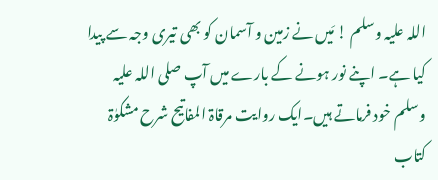اللہ علیہ وسلم ! مَیں نے زمین و آسمان کو بھی تیری وجہ سے پیدا کیا ہے۔ اپنے نور ہونے کے بارے میں آپ صلی اللہ علیہ وسلم خود فرماتے ہیں۔ایک روایت مرقاۃ المفاتیح شرح مشکوٰۃ کتاب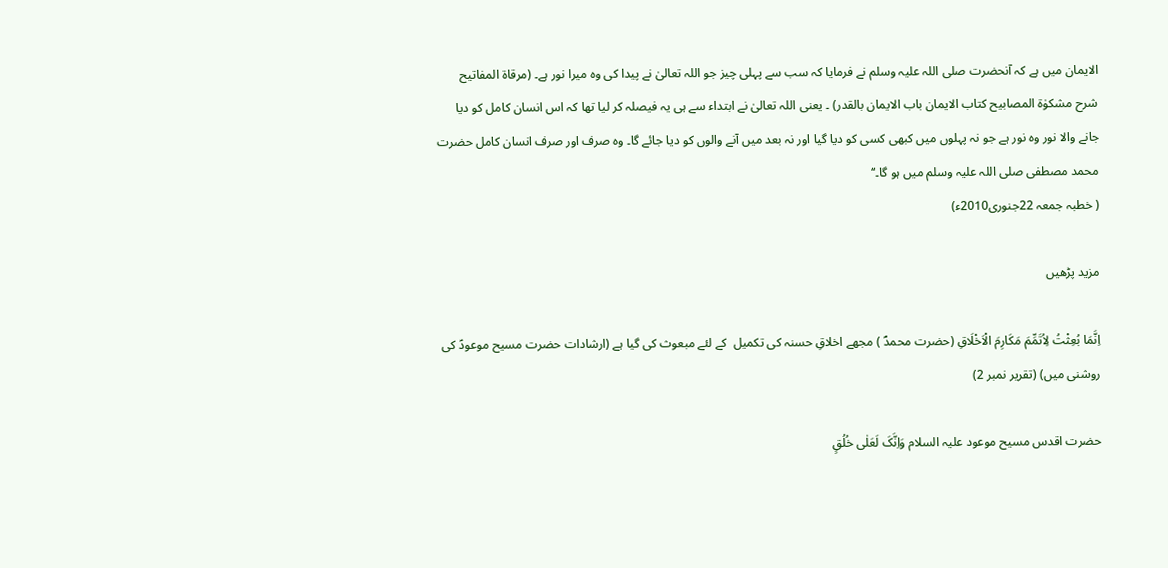الایمان میں ہے کہ آنحضرت صلی اللہ علیہ وسلم نے فرمایا کہ سب سے پہلی چیز جو اللہ تعالیٰ نے پیدا کی وہ میرا نور ہے۔ (مرقاۃ المفاتیح شرح مشکوٰۃ المصابیح کتاب الایمان باب الایمان بالقدر) ۔ یعنی اللہ تعالیٰ نے ابتداء سے ہی یہ فیصلہ کر لیا تھا کہ اس انسان کامل کو دیا جانے والا نور وہ نور ہے جو نہ پہلوں میں کبھی کسی کو دیا گیا اور نہ بعد میں آنے والوں کو دیا جائے گا۔ وہ صرف اور صرف انسان کامل حضرت محمد مصطفی صلی اللہ علیہ وسلم میں ہو گا۔‘‘
( خطبہ جمعہ 22جنوری2010ء)

مزید پڑھیں

اِنَّمَا بُعِثْتُ لِاُتَمِّمَ مَکَارِمَ الْاَخْلَاقِ (حضرت محمدؐ ) مجھے اخلاقِ حسنہ کی تکمیل  کے لئے مبعوث کی گیا ہے (ارشادات حضرت مسیح موعودؑ کی روشنی میں) (تقریر نمبر 2)

حضرت اقدس مسیح موعود علیہ السلام وَاِنَّکَ لَعَلٰی خُلُقٍ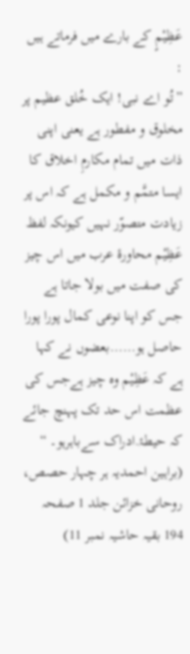عَظِیْمٍ کے بارے میں فرماتے ہیں :
”تُو اے نبی! ایک خُلق عظیم پر مخلوق و مفطور ہے یعنی اپنی ذات میں تمام مکارمِ اخلاق کا ایسا متمَّم و مکمل ہے کہ اس پر زیادت متصوّر نہیں کیونکہ لفظ عَظِیْم محاورۂ عرب میں اس چیز کی صفت میں بولا جاتا ہے جس کو اپنا نوعی کمال پورا پورا حاصل ہو……بعضوں نے کہا ہے کہ عَظِیْم وہ چیز ہےجس کی عظمت اس حد تک پہنچ جائے کہ حیطۂ.ادراک سےباہرہو۔ “
(براہین احمدیہ ہر چہار حصص، روحانی خزائن جلد 1 صفحہ 194 بقیہ حاشیہ نمبر 11)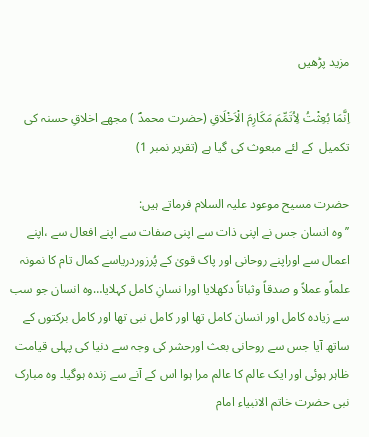مزید پڑھیں

اِنَّمَا بُعِثْتُ لِاُتَمِّمَ مَکَارِمَ الْاَخْلَاقِ (حضرت محمدؐ ) مجھے اخلاقِ حسنہ کی تکمیل  کے لئے مبعوث کی گیا ہے (تقریر نمبر 1)

حضرت مسیح موعود علیہ السلام فرماتے ہیں:
’’وہ انسان جس نے اپنی ذات سے اپنی صفات سے اپنے افعال سے ،اپنے اعمال سے اوراپنے روحانی اور پاک قویٰ کے پُرزوردریاسے کمال تام کا نمونہ علماًو عملاً و صدقاً وثباتاً دکھلایا اورا نسانِ کامل کہلایا…وہ انسان جو سب سے زیادہ کامل اور انسان کامل تھا اور کامل نبی تھا اور کامل برکتوں کے ساتھ آیا جس سے روحانی بعث اورحشر کی وجہ سے دنیا کی پہلی قیامت ظاہر ہوئی اور ایک عالم کا عالم مرا ہوا اس کے آنے سے زندہ ہوگیا۔ وہ مبارک نبی حضرت خاتم الانبیاء امام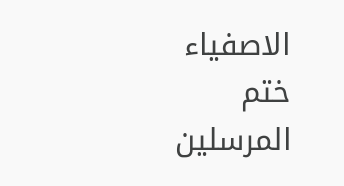الاصفیاء ختم المرسلین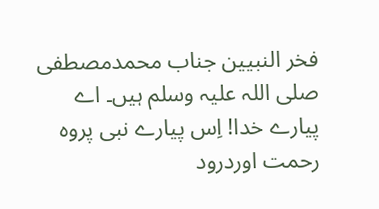فخر النبیین جناب محمدمصطفی صلی اللہ علیہ وسلم ہیں۔ اے پیارے خدا! اِس پیارے نبی پروہ رحمت اوردرود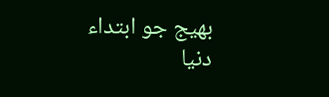بھیج جو ابتداء دنیا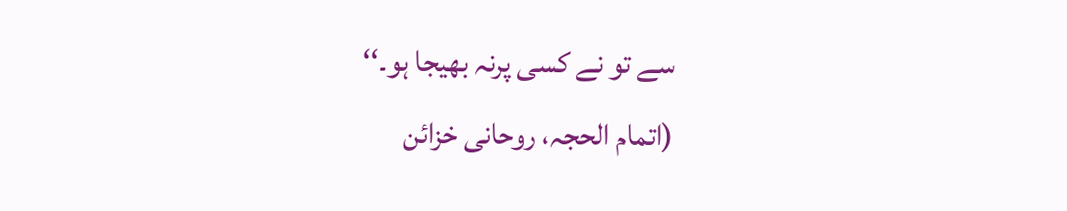سے تو نے کسی پرنہ بھیجا ہو۔‘‘
(اتمام الحجہ، روحانی خزائن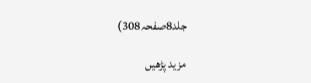جلد8صفحہ308)

مزید پڑھیں